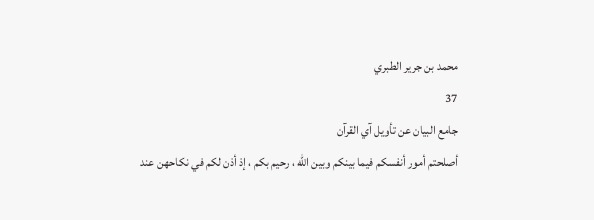محمد بن جرير الطبري
37
جامع البيان عن تأويل آي القرآن
أصلحتم أمور أنفسكم فيما بينكم وبين الله ، رحيم بكم ، إذ أذن لكم في نكاحهن عند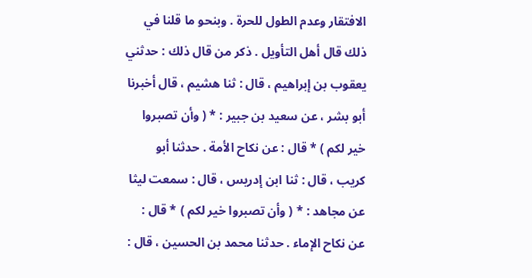الافتقار وعدم الطول للحرة . وبنحو ما قلنا في ذلك قال أهل التأويل . ذكر من قال ذلك : حدثني يعقوب بن إبراهيم ، قال : ثنا هشيم ، قال أخبرنا أبو بشر ، عن سعيد بن جبير : * ( وأن تصبروا خير لكم ) * قال : عن نكاح الأمة . حدثنا أبو كريب ، قال : ثنا ابن إدريس ، قال : سمعت ليثا عن مجاهد : * ( وأن تصبروا خير لكم ) * قال : عن نكاح الإماء . حدثنا محمد بن الحسين ، قال :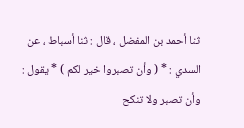ثنا أحمد بن المفضل ، قال : ثنا أسباط ، عن السدي : * ( وأن تصبروا خير لكم ) * يقول : وأن تصبر ولا تنكح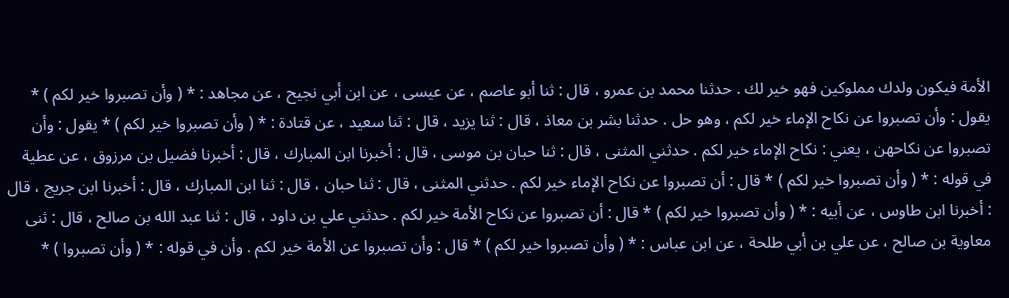الأمة فيكون ولدك مملوكين فهو خير لك . حدثنا محمد بن عمرو ، قال : ثنا أبو عاصم ، عن عيسى ، عن ابن أبي نجيح ، عن مجاهد : * ( وأن تصبروا خير لكم ) * يقول : وأن تصبروا عن نكاح الإماء خير لكم ، وهو حل . حدثنا بشر بن معاذ ، قال : ثنا يزيد ، قال : ثنا سعيد ، عن قتادة : * ( وأن تصبروا خير لكم ) * يقول : وأن تصبروا عن نكاحهن ، يعني : نكاح الإماء خير لكم . حدثني المثنى ، قال : ثنا حبان بن موسى ، قال : أخبرنا ابن المبارك ، قال : أخبرنا فضيل بن مرزوق ، عن عطية في قوله : * ( وأن تصبروا خير لكم ) * قال : أن تصبروا عن نكاح الإماء خير لكم . حدثني المثنى ، قال : ثنا حبان ، قال : ثنا ابن المبارك ، قال : أخبرنا ابن جريج ، قال : أخبرنا ابن طاوس ، عن أبيه : * ( وأن تصبروا خير لكم ) * قال : أن تصبروا عن نكاح الأمة خير لكم . حدثني علي بن داود ، قال : ثنا عبد الله بن صالح ، قال : ثنى معاوية بن صالح ، عن علي بن أبي طلحة ، عن ابن عباس : * ( وأن تصبروا خير لكم ) * قال : وأن تصبروا عن الأمة خير لكم . وأن في قوله : * ( وأن تصبروا ) *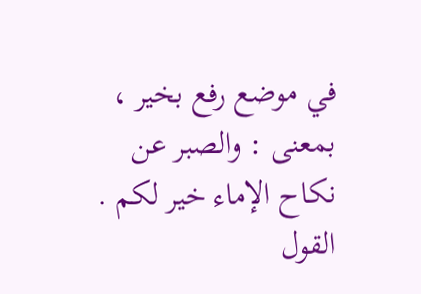في موضع رفع بخير ، بمعنى : والصبر عن نكاح الإماء خير لكم . القول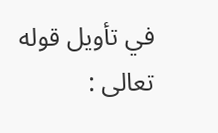في تأويل قوله تعالى :